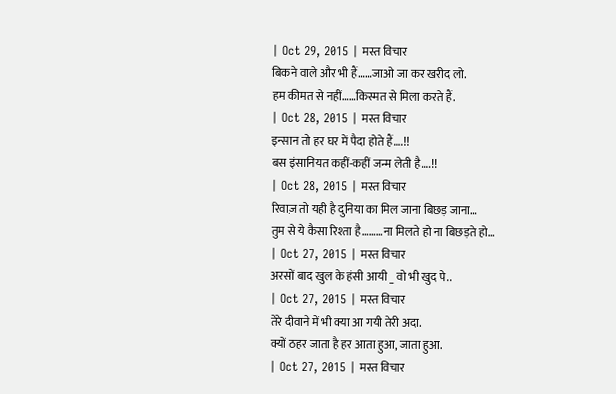| Oct 29, 2015 | मस्त विचार
बिकने वाले और भी हैं……जाओ जा कर खरीद लो.
हम कीमत से नहीं……किस्मत से मिला करते हैं.
| Oct 28, 2015 | मस्त विचार
इन्सान तो हर घर में पैदा होते हैं….!!
बस इंसानियत कहीं-कहीं जन्म लेती है….!!
| Oct 28, 2015 | मस्त विचार
रिवाज़ तो यही है दुनिया का मिल जाना बिछड़ जाना…
तुम से ये कैसा रिश्ता है………ना मिलते हो ना बिछड़ते हो…
| Oct 27, 2015 | मस्त विचार
अरसों बाद खुल के हंसी आयी _ वो भी खुद पे..
| Oct 27, 2015 | मस्त विचार
तेरे दीवाने में भी क्या आ गयी तेरी अदा.
क्यों ठहर जाता है हर आता हुआ, जाता हुआ.
| Oct 27, 2015 | मस्त विचार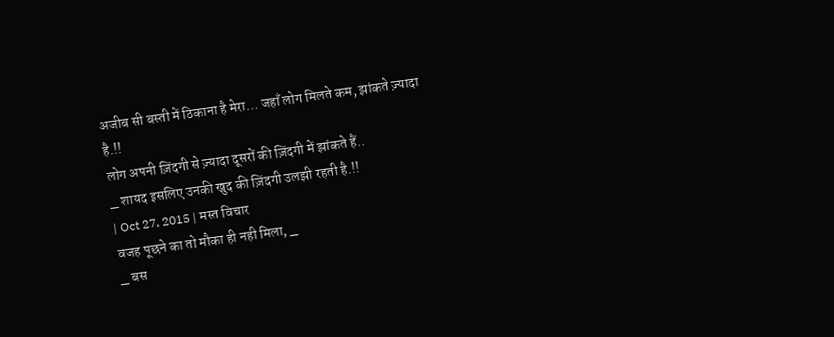अजीब सी बस्ती में ठिकाना है मेरा… जहाँ लोग मिलते कम, झांकते ज़्यादा है.!!
लोग अपनी ज़िंदगी से ज़्यादा दूसरों की ज़िंदगी में झांकते हैं..
_ शायद इसलिए उनकी खुद की ज़िंदगी उलझी रहती है.!!
| Oct 27, 2015 | मस्त विचार
वजह पूछने का तो मौका ही नही मिला, _
_ बस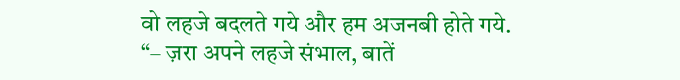वो लहजे बदलते गये और हम अजनबी होते गये.
“– ज़रा अपने लहजे संभाल, बातें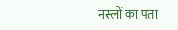नस्लों का पता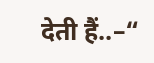देती हैं..–“